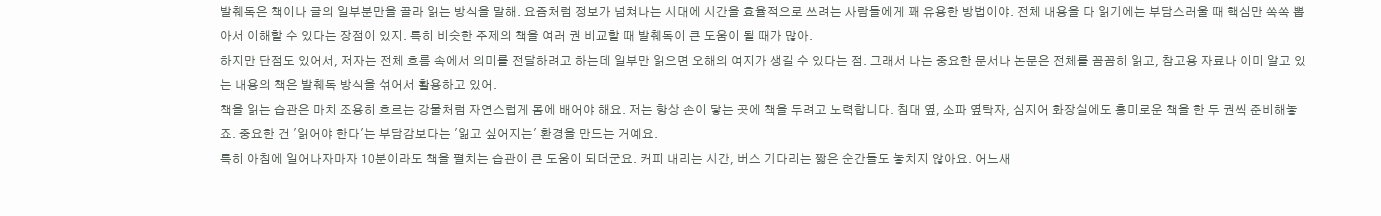발췌독은 책이나 글의 일부분만을 골라 읽는 방식을 말해. 요즘처럼 정보가 넘쳐나는 시대에 시간을 효율적으로 쓰려는 사람들에게 꽤 유용한 방법이야. 전체 내용을 다 읽기에는 부담스러울 때 핵심만 쏙쏙 뽑아서 이해할 수 있다는 장점이 있지. 특히 비슷한 주제의 책을 여러 권 비교할 때 발췌독이 큰 도움이 될 때가 많아.
하지만 단점도 있어서, 저자는 전체 흐름 속에서 의미를 전달하려고 하는데 일부만 읽으면 오해의 여지가 생길 수 있다는 점. 그래서 나는 중요한 문서나 논문은 전체를 꼼꼼히 읽고, 참고용 자료나 이미 알고 있는 내용의 책은 발췌독 방식을 섞어서 활용하고 있어.
책을 읽는 습관은 마치 조용히 흐르는 강물처럼 자연스럽게 몸에 배어야 해요. 저는 항상 손이 닿는 곳에 책을 두려고 노력합니다. 침대 옆, 소파 옆탁자, 심지어 화장실에도 흥미로운 책을 한 두 권씩 준비해놓죠. 중요한 건 '읽어야 한다'는 부담감보다는 '읾고 싶어지는' 환경을 만드는 거예요.
특히 아침에 일어나자마자 10분이라도 책을 펼치는 습관이 큰 도움이 되더군요. 커피 내리는 시간, 버스 기다리는 짧은 순간들도 놓치지 않아요. 어느새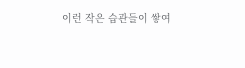이런 작은 습관들이 쌓여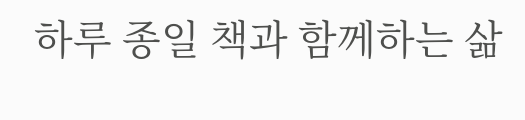하루 종일 책과 함께하는 삶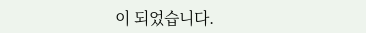이 되었습니다.